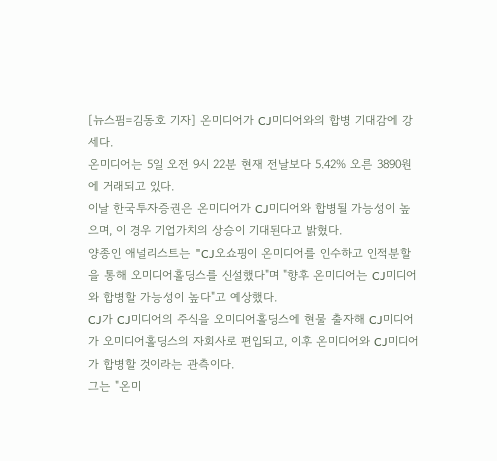[뉴스핌=김동호 기자] 온미디어가 CJ미디어와의 합병 기대감에 강세다.
온미디어는 5일 오전 9시 22분 현재 전날보다 5.42% 오른 3890원에 거래되고 있다.
이날 한국투자증권은 온미디어가 CJ미디어와 합병될 가능성이 높으며, 이 경우 기업가치의 상승이 기대된다고 밝혔다.
양종인 애널리스트는 "CJ오쇼핑이 온미디어를 인수하고 인적분할을 통해 오미디어홀딩스를 신설했다"며 "향후 온미디어는 CJ미디어와 합병할 가능성이 높다"고 예상했다.
CJ가 CJ미디어의 주식을 오미디어홀딩스에 현물 출자해 CJ미디어가 오미디어홀딩스의 자회사로 편입되고, 이후 온미디어와 CJ미디어가 합병할 것이라는 관측이다.
그는 "온미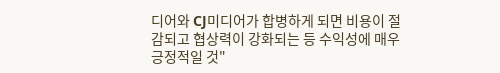디어와 CJ미디어가 합병하게 되면 비용이 절감되고 협상력이 강화되는 등 수익성에 매우 긍정적일 것"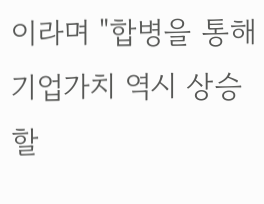이라며 "합병을 통해 기업가치 역시 상승할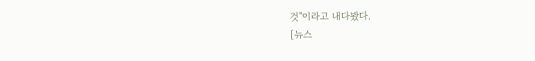것"이라고 내다봤다.
[뉴스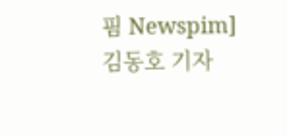핌 Newspim] 김동호 기자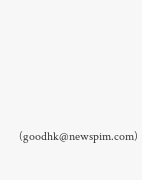(goodhk@newspim.com)